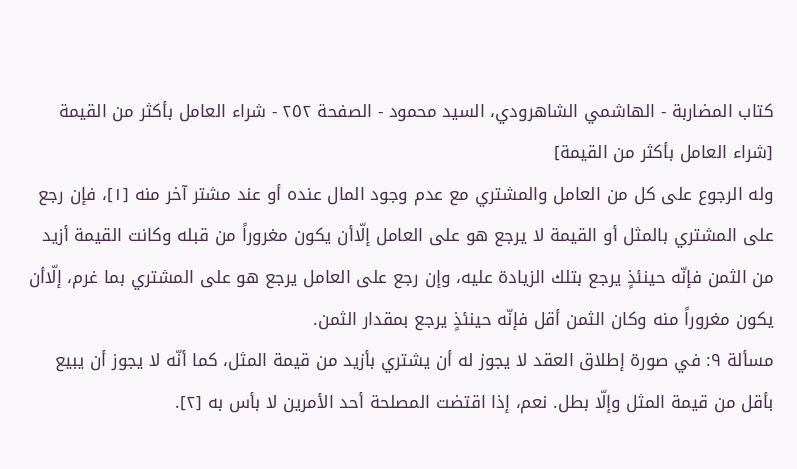كتاب المضاربة - الهاشمي الشاهرودي، السيد محمود - الصفحة ٢٥٢ - شراء العامل بأكثر من القيمة
[شراء العامل بأكثر من القيمة]
وله الرجوع على كل من العامل والمشتري مع عدم وجود المال عنده أو عند مشتر آخر منه [١]، فإن رجع على المشتري بالمثل أو القيمة لا يرجع هو على العامل إلّاأن يكون مغروراً من قبله وكانت القيمة أزيد من الثمن فإنّه حينئذٍ يرجع بتلك الزيادة عليه، وإن رجع على العامل يرجع هو على المشتري بما غرم، إلّاأن يكون مغروراً منه وكان الثمن أقل فإنّه حينئذٍ يرجع بمقدار الثمن.
مسألة ٩: في صورة إطلاق العقد لا يجوز له أن يشتري بأزيد من قيمة المثل، كما أنّه لا يجوز أن يبيع بأقل من قيمة المثل وإلّا بطل. نعم، إذا اقتضت المصلحة أحد الأمرين لا بأس به [٢].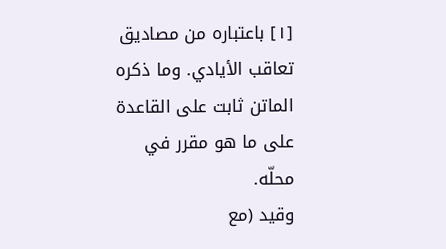[١] باعتباره من مصاديق تعاقب الأيادي. وما ذكره الماتن ثابت على القاعدة على ما هو مقرر في محلّه.
وقيد (مع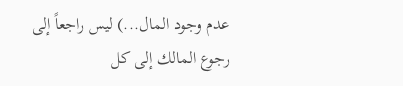عدم وجود المال...) ليس راجعاً إلى رجوع المالك إلى كل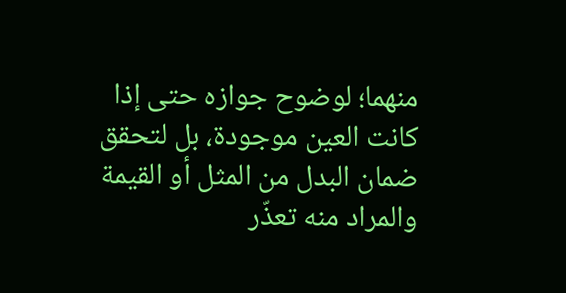منهما؛ لوضوح جوازه حتى إذا كانت العين موجودة، بل لتحقق ضمان البدل من المثل أو القيمة والمراد منه تعذّر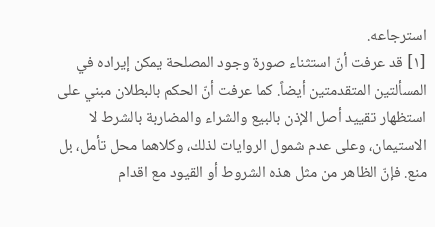استرجاعه.
[١] قد عرفت أنّ استثناء صورة وجود المصلحة يمكن إيراده في المسألتين المتقدمتين أيضاً. كما عرفت أنّ الحكم بالبطلان مبني على استظهار تقييد أصل الإذن بالبيع والشراء والمضاربة بالشرط لا الاستيمان، وعلى عدم شمول الروايات لذلك، وكلاهما محل تأمل، بل منع. فإنّ الظاهر من مثل هذه الشروط أو القيود مع اقدام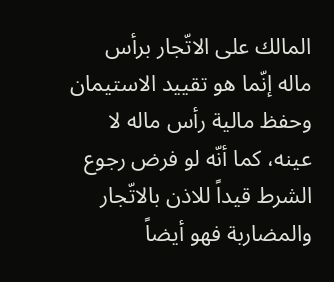المالك على الاتّجار برأس ماله إنّما هو تقييد الاستيمان وحفظ مالية رأس ماله لا عينه، كما أنّه لو فرض رجوع الشرط قيداً للاذن بالاتّجار والمضاربة فهو أيضاً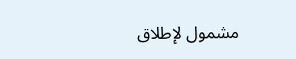مشمول لإطلاق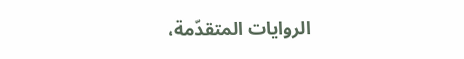الروايات المتقدّمة،